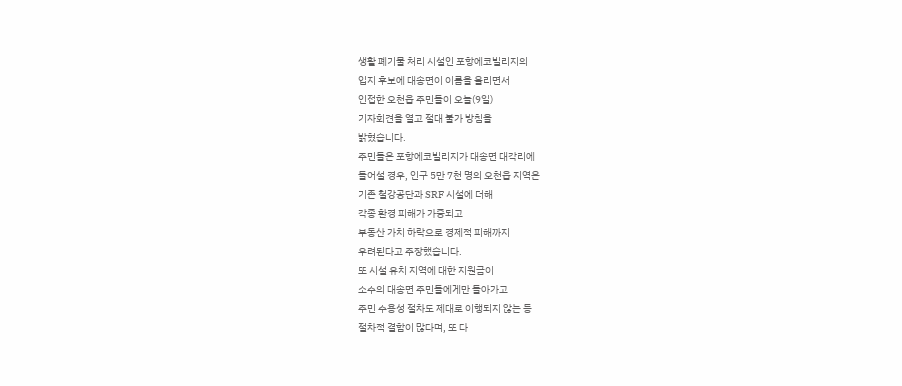생활 폐기물 처리 시설인 포항에코빌리지의
입지 후보에 대송면이 이름을 올리면서
인접한 오천읍 주민들이 오늘(9일)
기자회견을 열고 절대 불가 방침을
밝혔습니다.
주민들은 포항에코빌리지가 대송면 대각리에
들어설 경우, 인구 5만 7천 명의 오천읍 지역은
기존 철강공단과 SRF 시설에 더해
각종 환경 피해가 가중되고
부동산 가치 하락으로 경제적 피해까지
우려된다고 주장했습니다.
또 시설 유치 지역에 대한 지원금이
소수의 대송면 주민들에게만 돌아가고
주민 수용성 절차도 제대로 이행되지 않는 등
절차적 결함이 많다며, 또 다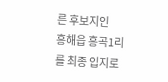른 후보지인
흥해읍 흥곡1리를 최종 입지로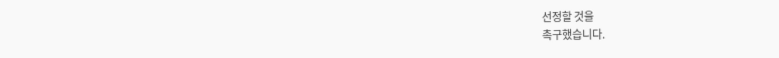선정할 것을
촉구했습니다.